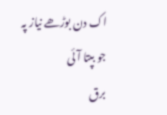اک دن بوڑھے نیاز پہ جو بپتا آئی
برق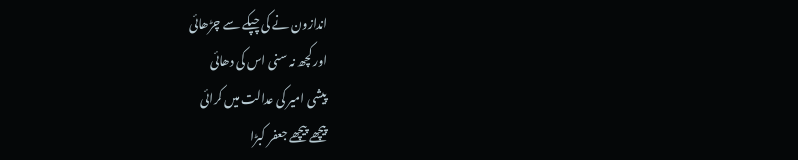اندازون نے کی چپکے سے چڑھائی
اور کچھ نہ سنی اس کی دھائی
پیشی امیر کی عدالت میں کرائی
پیچھے پیچھے جعفر کبڑا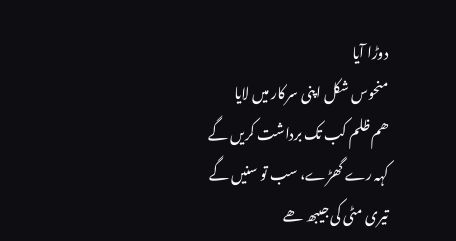دوڑا آیا
منحوس شکل اپنی سرکار میں لایا
ھم ظلم کب تک برداشت کریں گے
کہہ رے گھڑے، سب تو سنیں گے
تیری مٹی کی جیبھ ھے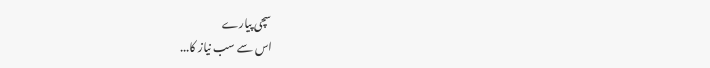سچی پیارے
اس سے سب نیاز کا...